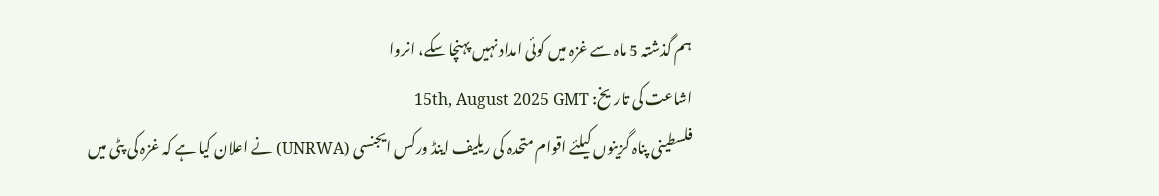ہم گذشتہ 5 ماہ سے غزہ میں کوئی امداد نہیں پہنچا سکے، انروا
اشاعت کی تاریخ: 15th, August 2025 GMT
فلسطینی پناہ گزینوں کیلئے اقوام متحدہ کی ریلیف اینڈ ورکس ایجنسی (UNRWA) نے اعلان کیا ہے کہ غزہ کی پٹی میں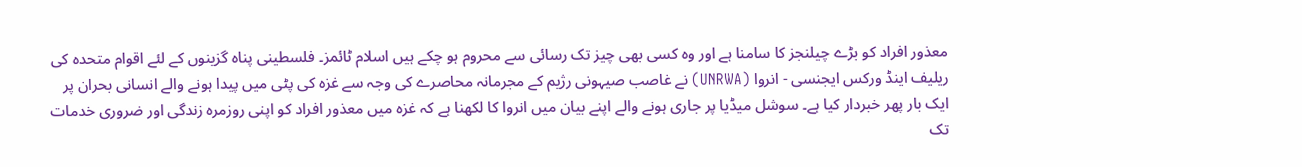معذور افراد کو بڑے چیلنجز کا سامنا ہے اور وہ کسی بھی چیز تک رسائی سے محروم ہو چکے ہیں اسلام ٹائمز۔ فلسطینی پناہ گزینوں کے لئے اقوام متحدہ کی ریلیف اینڈ ورکس ایجنسی - انروا (UNRWA) نے غاصب صیہونی رژیم کے مجرمانہ محاصرے کی وجہ سے غزہ کی پٹی میں پیدا ہونے والے انسانی بحران پر ایک بار پھر خبردار کیا ہے۔ سوشل میڈیا پر جاری ہونے والے اپنے بیان میں انروا کا لکھنا ہے کہ غزہ میں معذور افراد کو اپنی روزمرہ زندگی اور ضروری خدمات تک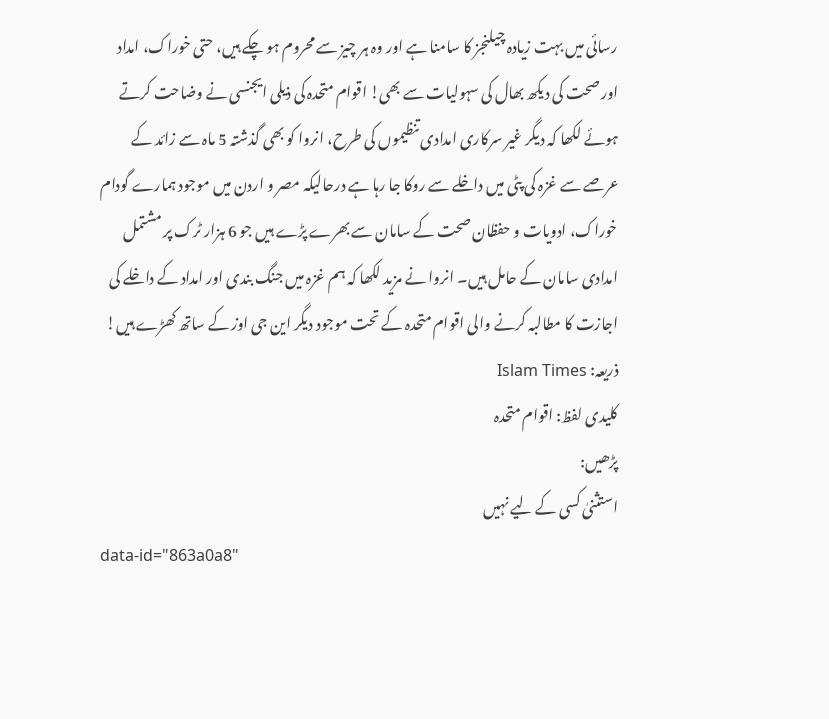رسائی میں بہت زیادہ چیلنجز کا سامنا ہے اور وہ ہر چیز سے محروم ہو چکے ہیں، حتی خوراک، امداد اور صحت کی دیکھ بھال کی سہولیات سے بھی! اقوام متحدہ کی ذیلی ایجنسی نے وضاحت کرتے ہوئے لکھا کہ دیگر غیر سرکاری امدادی تنظیموں کی طرح، انروا کو بھی گذشتہ 5 ماہ سے زائد کے عرصے سے غزہ کی پٹی میں داخلے سے روکا جا رہا ہے درحالیکہ مصر و اردن میں موجود ہمارے گودام خوراک، ادویات و حفظان صحت کے سامان سے بھرے پڑے ہیں جو 6 ہزار ٹرک پر مشتمل امدادی سامان کے حامل ہیں۔ انروا نے مزید لکھا کہ ہم غزہ میں جنگ بندی اور امداد کے داخلے کی اجازت کا مطالبہ کرنے والی اقوام متحدہ کے تحت موجود دیگر این جی اوز کے ساتھ کھڑے ہیں!
ذریعہ: Islam Times
کلیدی لفظ: اقوام متحدہ
پڑھیں:
استثنیٰ کسی کے لیے نہیں
data-id="863a0a8"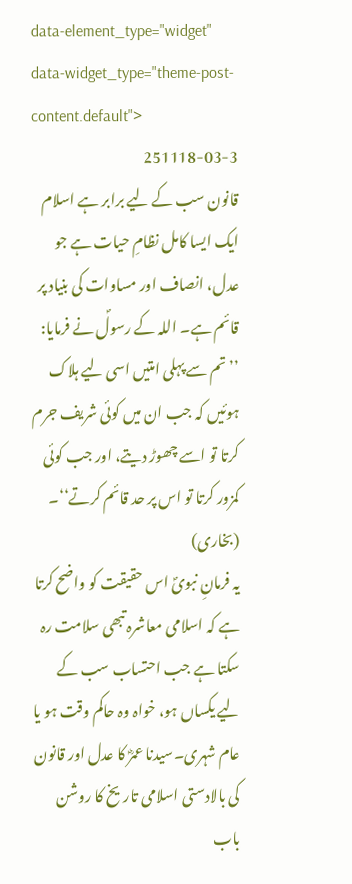data-element_type="widget" data-widget_type="theme-post-content.default">
251118-03-3
قانون سب کے لیے برابر ہے اسلام ایک ایسا کامل نظامِ حیات ہے جو عدل، انصاف اور مساوات کی بنیاد پر قائم ہے۔ اللہ کے رسولؐ نے فرمایا: ’’تم سے پہلی امتیں اسی لیے ہلاک ہوئیں کہ جب ان میں کوئی شریف جرم کرتا تو اسے چھوڑ دیتے، اور جب کوئی کمزور کرتا تو اس پر حد قائم کرتے‘‘۔ (بخاری)
یہ فرمانِ نبویؐ اس حقیقت کو واضح کرتا ہے کہ اسلامی معاشرہ تبھی سلامت رہ سکتا ہے جب احتساب سب کے لیے یکساں ہو، خواہ وہ حاکم وقت ہو یا عام شہری۔سیدنا عمرؓ کا عدل اور قانون کی بالادستی اسلامی تاریخ کا روشن باب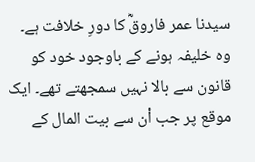سیدنا عمر فاروقؓ کا دورِ خلافت ہے۔ وہ خلیفہ ہونے کے باوجود خود کو قانون سے بالا نہیں سمجھتے تھے۔ ایک موقع پر جب اْن سے بیت المال کے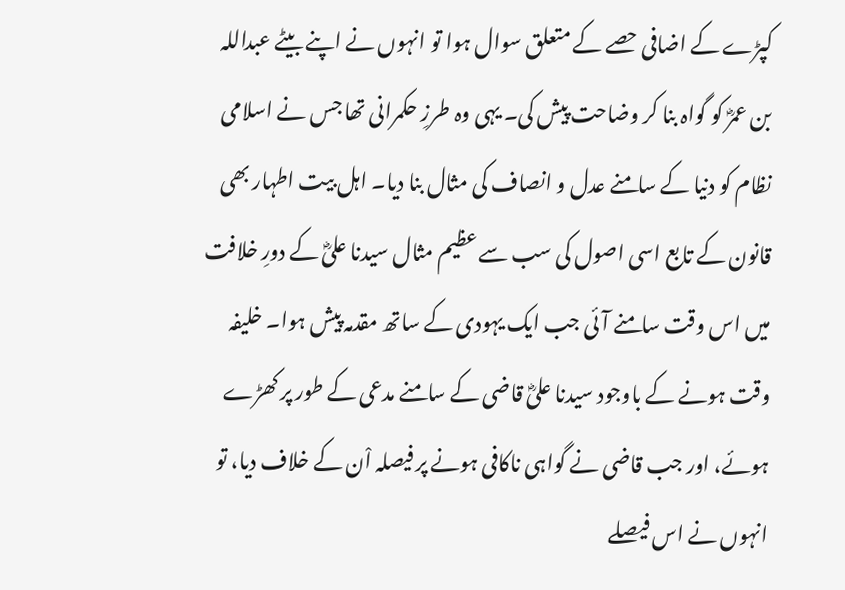کپڑے کے اضافی حصے کے متعلق سوال ہوا تو انہوں نے اپنے بیٹے عبداللہ بن عمرؓ کو گواہ بنا کر وضاحت پیش کی۔ یہی وہ طرزِ حکمرانی تھا جس نے اسلامی نظام کو دنیا کے سامنے عدل و انصاف کی مثال بنا دیا۔ اہل بیت اطہار بھی قانون کے تابع اسی اصول کی سب سے عظیم مثال سیدنا علیؓ کے دورِ خلافت میں اس وقت سامنے آئی جب ایک یہودی کے ساتھ مقدمہ پیش ہوا۔ خلیفہ وقت ہونے کے باوجود سیدنا علیؓ قاضی کے سامنے مدعی کے طور پر کھڑے ہوئے، اور جب قاضی نے گواہی ناکافی ہونے پر فیصلہ اْن کے خلاف دیا، تو انہوں نے اس فیصلے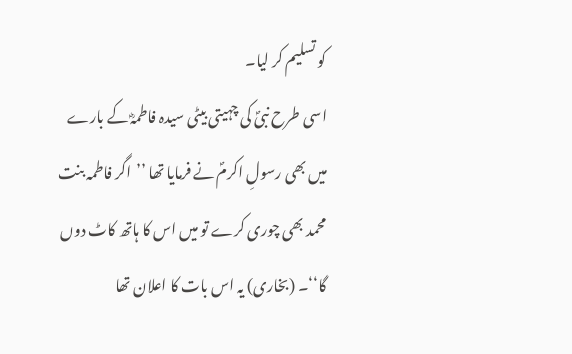کو تسلیم کر لیا۔
اسی طرح نبیؐ کی چہیتی بیٹی سیدہ فاطمہؓ کے بارے میں بھی رسولِ اکرمؐ نے فرمایا تھا ’’اگر فاطمہ بنت محمد بھی چوری کرے تو میں اس کا ہاتھ کاٹ دوں گا‘‘۔ (بخاری) یہ اس بات کا اعلان تھا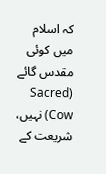کہ اسلام میں کوئی مقدس گائے (Sacred Cow) نہیں، شریعت کے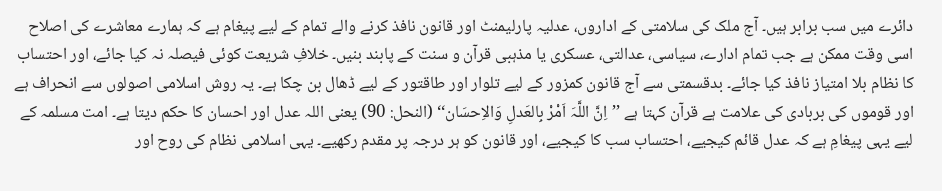دائرے میں سب برابر ہیں۔ آج ملک کی سلامتی کے اداروں، عدلیہ پارلیمنٹ اور قانون نافذ کرنے والے تمام کے لیے پیغام ہے کہ ہمارے معاشرے کی اصلاح اسی وقت ممکن ہے جب تمام ادارے، سیاسی، عدالتی، عسکری یا مذہبی قرآن و سنت کے پابند بنیں۔ خلافِ شریعت کوئی فیصلہ نہ کیا جائے، اور احتساب کا نظام بلا امتیاز نافذ کیا جائے۔ بدقسمتی سے آج قانون کمزور کے لیے تلوار اور طاقتور کے لیے ڈھال بن چکا ہے۔ یہ روش اسلامی اصولوں سے انحراف ہے اور قوموں کی بربادی کی علامت ہے قرآن کہتا ہے ’’اِنَّ اللَّہَ اَمْرْ بِالعَدلِ وَالاِحسَان‘‘ (النحل: 90) یعنی اللہ عدل اور احسان کا حکم دیتا ہے۔ امت مسلمہ کے لیے یہی پیغامِ ہے کہ عدل قائم کیجیے، احتساب سب کا کیجیے، اور قانون کو ہر درجہ پر مقدم رکھیے۔ یہی اسلامی نظام کی روح اور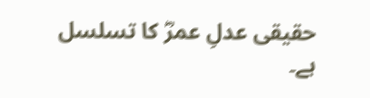حقیقی عدلِ عمرؓ کا تسلسل ہے۔